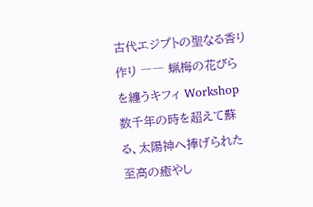古代エジプトの聖なる香り作り ―― 蝋梅の花びらを纏うキフィ Workshop
数千年の時を超えて蘇る、太陽神へ捧げられた至高の癒やし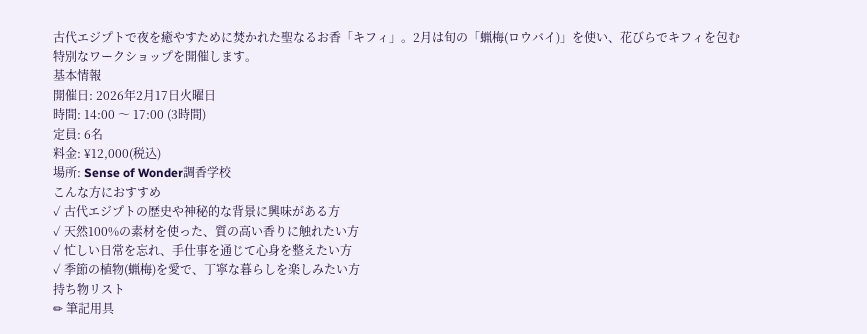古代エジプトで夜を癒やすために焚かれた聖なるお香「キフィ」。2月は旬の「蝋梅(ロウバイ)」を使い、花びらでキフィを包む特別なワークショップを開催します。
基本情報
開催日: 2026年2月17日火曜日
時間: 14:00 〜 17:00 (3時間)
定員: 6名
料金: ¥12,000(税込)
場所: Sense of Wonder調香学校
こんな方におすすめ
✓ 古代エジプトの歴史や神秘的な背景に興味がある方
✓ 天然100%の素材を使った、質の高い香りに触れたい方
✓ 忙しい日常を忘れ、手仕事を通じて心身を整えたい方
✓ 季節の植物(蝋梅)を愛で、丁寧な暮らしを楽しみたい方
持ち物リスト
✏ 筆記用具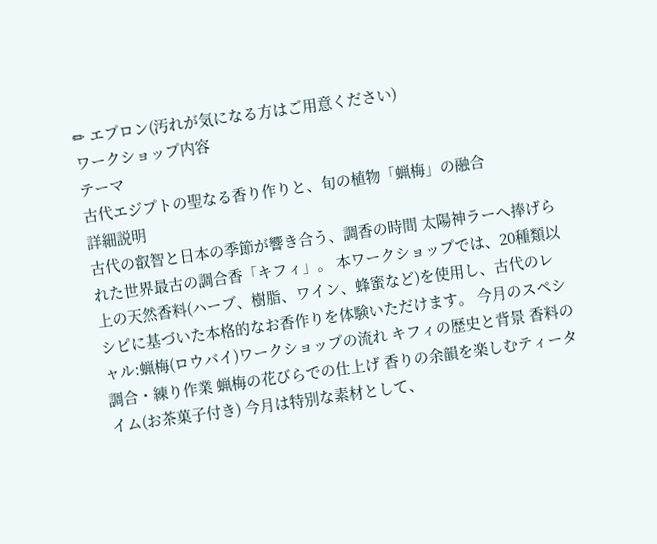✏ エプロン(汚れが気になる方はご用意ください)
ワークショップ内容
テーマ
古代エジプトの聖なる香り作りと、旬の植物「蝋梅」の融合
詳細説明
古代の叡智と日本の季節が響き合う、調香の時間 太陽神ラーへ捧げられた世界最古の調合香「キフィ」。 本ワークショップでは、20種類以上の天然香料(ハーブ、樹脂、ワイン、蜂蜜など)を使用し、古代のレシピに基づいた本格的なお香作りを体験いただけます。 今月のスペシャル:蝋梅(ロウバイ)ワークショップの流れ キフィの歴史と背景 香料の調合・練り作業 蝋梅の花びらでの仕上げ 香りの余韻を楽しむティータイム(お茶菓子付き) 今月は特別な素材として、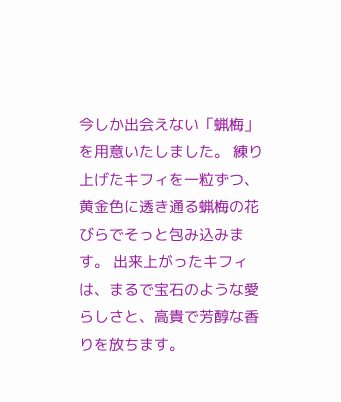今しか出会えない「蝋梅」を用意いたしました。 練り上げたキフィを一粒ずつ、黄金色に透き通る蝋梅の花びらでそっと包み込みます。 出来上がったキフィは、まるで宝石のような愛らしさと、高貴で芳醇な香りを放ちます。